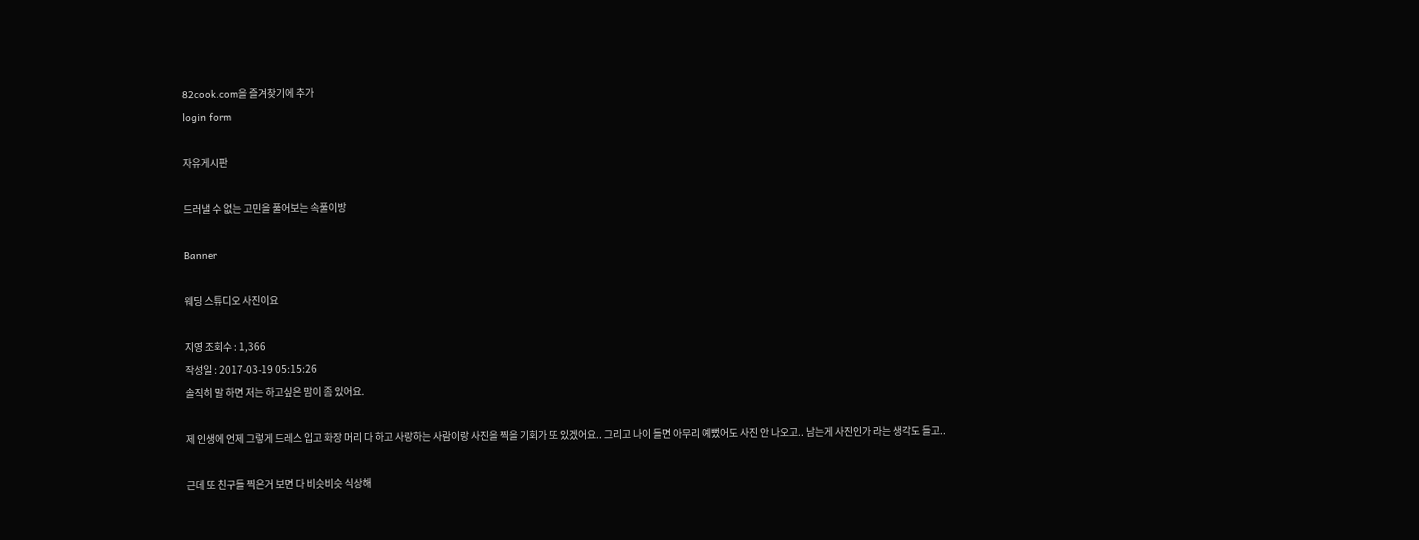82cook.com을 즐겨찾기에 추가
login form

자유게시판

드러낼 수 없는 고민을 풀어보는 속풀이방

Banner

웨딩 스튜디오 사진이요

지영 조회수 : 1,366
작성일 : 2017-03-19 05:15:26
솔직히 말 하면 저는 하고싶은 맘이 좀 있어요.

제 인생에 언제 그렇게 드레스 입고 화장 머리 다 하고 사랑하는 사람이랑 사진을 찍을 기회가 또 있겠어요.. 그리고 나이 들면 아무리 예뻤어도 사진 안 나오고.. 남는게 사진인가 라는 생각도 들고..

근데 또 친구들 찍은거 보면 다 비슷비슷 식상해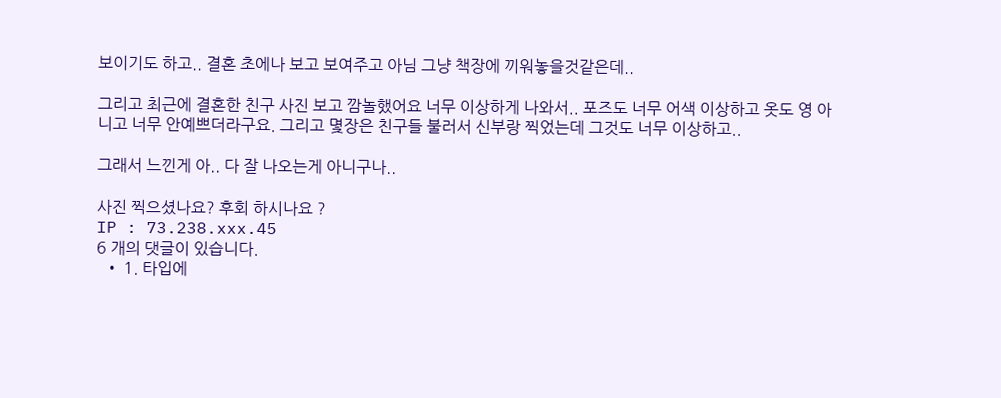보이기도 하고.. 결혼 초에나 보고 보여주고 아님 그냥 책장에 끼워놓을것같은데..

그리고 최근에 결혼한 친구 사진 보고 깜놀했어요 너무 이상하게 나와서.. 포즈도 너무 어색 이상하고 옷도 영 아니고 너무 안예쁘더라구요. 그리고 몇장은 친구들 불러서 신부랑 찍었는데 그것도 너무 이상하고..

그래서 느낀게 아.. 다 잘 나오는게 아니구나..

사진 찍으셨나요? 후회 하시나요 ?
IP : 73.238.xxx.45
6 개의 댓글이 있습니다.
  • 1. 타입에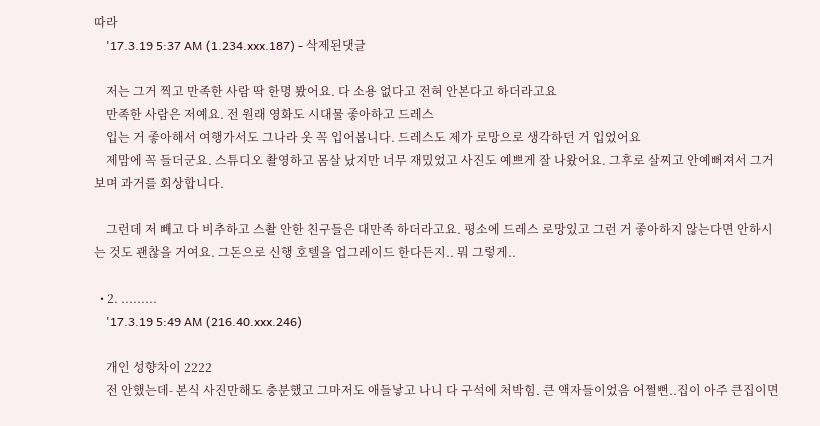따라
    '17.3.19 5:37 AM (1.234.xxx.187) - 삭제된댓글

    저는 그거 찍고 만족한 사람 딱 한명 봤어요. 다 소용 없다고 전혀 안본다고 하더라고요
    만족한 사람은 저예요. 전 원래 영화도 시대물 좋아하고 드레스
    입는 거 좋아해서 여행가서도 그나라 옷 꼭 입어봅니다. 드레스도 제가 로망으로 생각하던 거 입었어요
    제맘에 꼭 들더군요. 스튜디오 촬영하고 몸살 났지만 너무 재밌었고 사진도 예쁘게 잘 나왔어요. 그후로 살찌고 안예뻐져서 그거 보며 과거를 회상합니다.

    그런데 저 빼고 다 비추하고 스촬 안한 친구들은 대만족 하더라고요. 평소에 드레스 로망있고 그런 거 좋아하지 않는다면 안하시는 것도 괜찮을 거여요. 그돈으로 신행 호텔을 업그레이드 한다든지.. 뭐 그렇게..

  • 2. .........
    '17.3.19 5:49 AM (216.40.xxx.246)

    개인 성향차이 2222
    전 안했는데- 본식 사진만해도 충분했고 그마저도 애들낳고 나니 다 구석에 처박힘. 큰 액자들이었음 어쩔뻔..집이 아주 큰집이면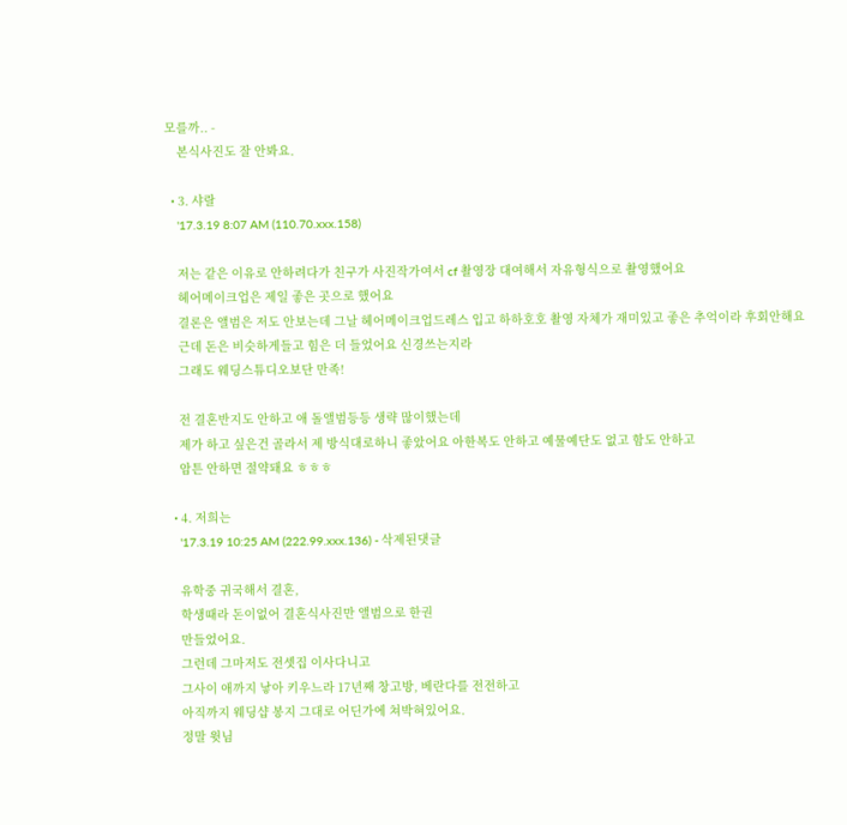모를까.. -
    본식사진도 잘 안봐요.

  • 3. 샤랄
    '17.3.19 8:07 AM (110.70.xxx.158)

    저는 같은 이유로 안하려다가 친구가 사진작가여서 cf 촬영장 대여해서 자유형식으로 촬영했어요
    헤어메이크업은 제일 좋은 곳으로 했어요
    결론은 앨범은 저도 안보는데 그날 헤어메이크업드레스 입고 하하호호 촬영 자체가 재미있고 좋은 추억이라 후회안해요
    근데 돈은 비슷하게들고 힘은 더 들었어요 신경쓰는지라
    그래도 웨딩스튜디오보단 만족!

    전 결혼반지도 안하고 애 돌앨범등등 생략 많이했는데
    제가 하고 싶은건 골라서 제 방식대로하니 좋았어요 아한복도 안하고 예물예단도 없고 함도 안하고
    암튼 안하면 절약돼요 ㅎㅎㅎ

  • 4. 저희는
    '17.3.19 10:25 AM (222.99.xxx.136) - 삭제된댓글

    유학중 귀국해서 결혼,
    학생때라 돈이없어 결혼식사진만 앨범으로 한권
    만들었어요.
    그런데 그마저도 전셋집 이사다니고
    그사이 애까지 낳아 키우느라 17년째 창고방, 베란다를 전전하고
    아직까지 웨딩샵 봉지 그대로 어딘가에 쳐박혀있어요.
    정말 윗님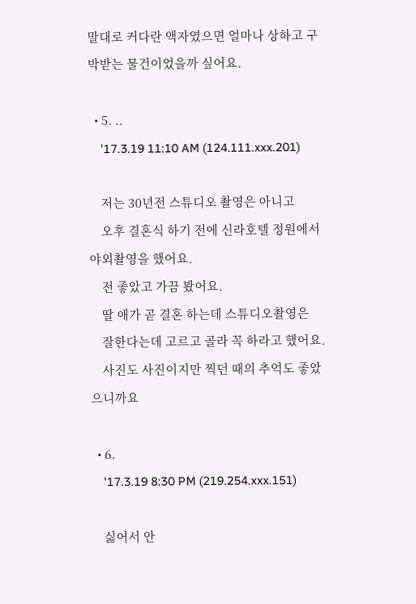말대로 커다란 액자였으면 얼마나 상하고 구박받는 물건이었을까 싶어요.

  • 5. ..
    '17.3.19 11:10 AM (124.111.xxx.201)

    저는 30년전 스튜디오 촬영은 아니고
    오후 결혼식 하기 전에 신라호텔 정원에서 야외촬영을 했어요.
    전 좋았고 가끔 봤어요.
    딸 애가 곧 결혼 하는데 스튜디오촬영은
    잘한다는데 고르고 골라 꼭 하라고 했어요.
    사진도 사진이지만 찍던 때의 추억도 좋았으니까요

  • 6.
    '17.3.19 8:30 PM (219.254.xxx.151)

    싫어서 안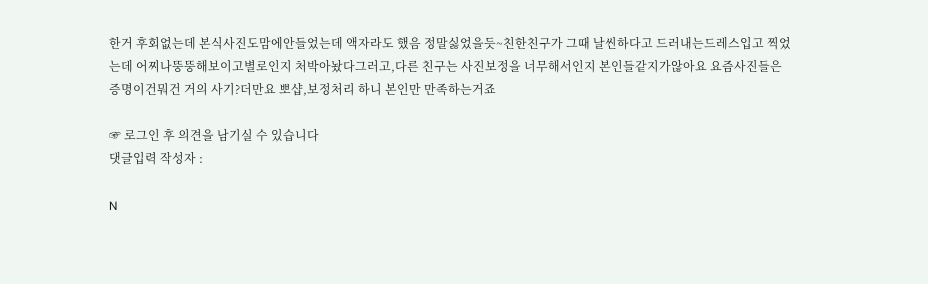한거 후회없는데 본식사진도맘에안들었는데 액자라도 했음 정말싫었을듯~친한친구가 그때 날씬하다고 드러내는드레스입고 찍었는데 어찌나뚱뚱해보이고별로인지 처박아놨다그러고,다른 친구는 사진보정을 너무해서인지 본인들같지가않아요 요즘사진들은 증명이건뭐건 거의 사기?더만요 뽀샵,보정처리 하니 본인만 만족하는거죠

☞ 로그인 후 의견을 남기실 수 있습니다
댓글입력 작성자 :

N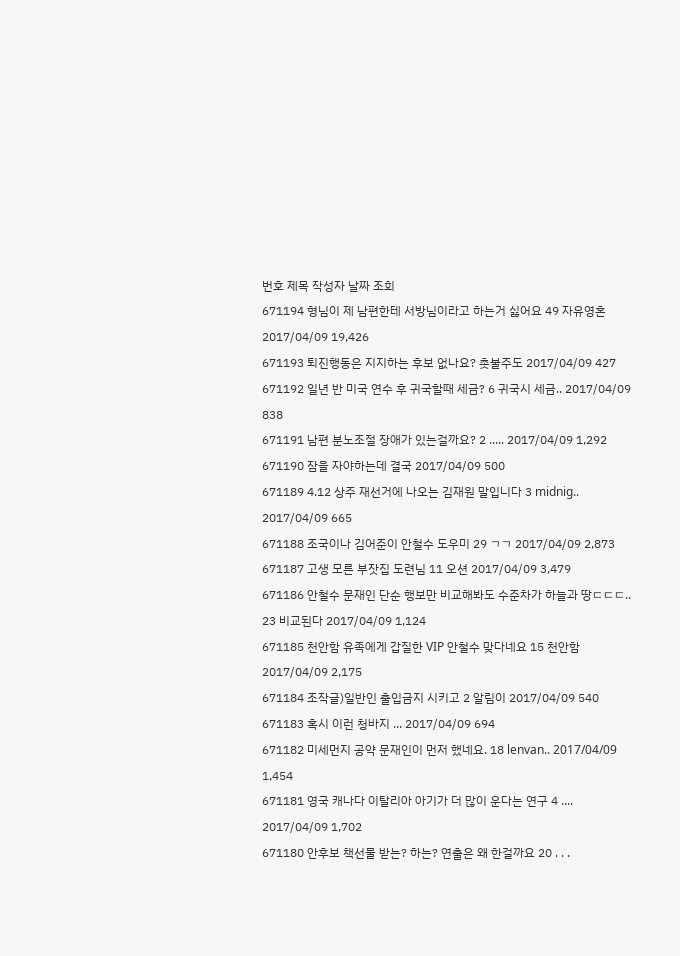번호 제목 작성자 날짜 조회
671194 형님이 제 남편한테 서방님이라고 하는거 싫어요 49 자유영혼 2017/04/09 19,426
671193 퇴진행동은 지지하는 후보 없나요? 촛불주도 2017/04/09 427
671192 일년 반 미국 연수 후 귀국할때 세금? 6 귀국시 세금.. 2017/04/09 838
671191 남편 분노조절 장애가 있는걸까요? 2 ..... 2017/04/09 1,292
671190 잠을 자야하는데 결국 2017/04/09 500
671189 4.12 상주 재선거에 나오는 김재원 말입니다 3 midnig.. 2017/04/09 665
671188 조국이나 김어준이 안철수 도우미 29 ㄱㄱ 2017/04/09 2,873
671187 고생 모른 부잣집 도련님 11 오션 2017/04/09 3,479
671186 안철수 문재인 단순 행보만 비교해봐도 수준차가 하늘과 땅ㄷㄷㄷ.. 23 비교된다 2017/04/09 1,124
671185 천안함 유족에게 갑질한 VIP 안철수 맞다네요 15 천안함 2017/04/09 2,175
671184 조작글)일반인 출입금지 시키고 2 알림이 2017/04/09 540
671183 혹시 이런 청바지 ... 2017/04/09 694
671182 미세먼지 공약 문재인이 먼저 했네요. 18 lenvan.. 2017/04/09 1,454
671181 영국 캐나다 이탈리아 아기가 더 많이 운다는 연구 4 .... 2017/04/09 1,702
671180 안후보 책선물 받는? 하는? 연출은 왜 한걸까요 20 . . .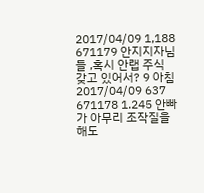2017/04/09 1,188
671179 안지지자님들 ,혹시 안랩 주식 갖고 있어서? 9 아침 2017/04/09 637
671178 1.245 안빠가 아무리 조작질을 해도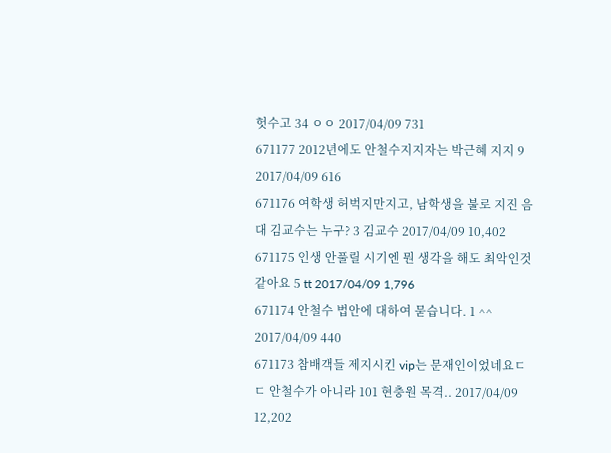헛수고 34 ㅇㅇ 2017/04/09 731
671177 2012년에도 안철수지지자는 박근혜 지지 9 2017/04/09 616
671176 여학생 허벅지만지고, 남학생을 불로 지진 음대 김교수는 누구? 3 김교수 2017/04/09 10,402
671175 인생 안풀릴 시기엔 뭔 생각을 해도 최악인것같아요 5 tt 2017/04/09 1,796
671174 안철수 법안에 대하여 묻습니다. 1 ^^ 2017/04/09 440
671173 참배객들 제지시킨 vip는 문재인이었네요ㄷㄷ 안철수가 아니라 101 현충원 목격.. 2017/04/09 12,202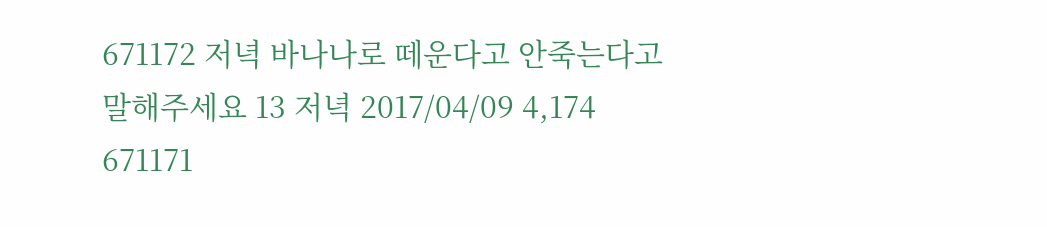671172 저녁 바나나로 떼운다고 안죽는다고 말해주세요 13 저녁 2017/04/09 4,174
671171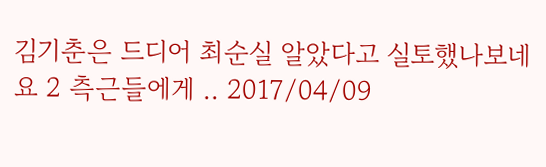김기춘은 드디어 최순실 알았다고 실토했나보네요 2 측근들에게 .. 2017/04/09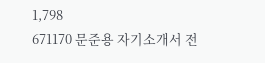1,798
671170 문준용 자기소개서 전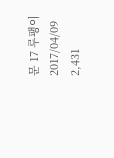문 17 루팽이 2017/04/09 2,431